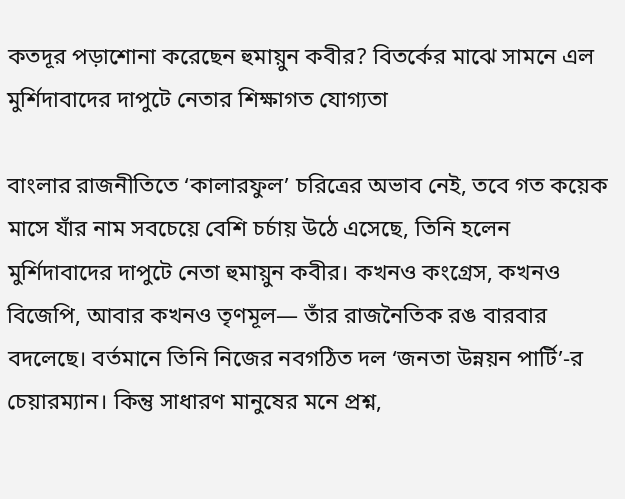কতদূর পড়াশোনা করেছেন হুমায়ুন কবীর? বিতর্কের মাঝে সামনে এল মুর্শিদাবাদের দাপুটে নেতার শিক্ষাগত যোগ্যতা

বাংলার রাজনীতিতে ‘কালারফুল’ চরিত্রের অভাব নেই, তবে গত কয়েক মাসে যাঁর নাম সবচেয়ে বেশি চর্চায় উঠে এসেছে, তিনি হলেন মুর্শিদাবাদের দাপুটে নেতা হুমায়ুন কবীর। কখনও কংগ্রেস, কখনও বিজেপি, আবার কখনও তৃণমূল— তাঁর রাজনৈতিক রঙ বারবার বদলেছে। বর্তমানে তিনি নিজের নবগঠিত দল ‘জনতা উন্নয়ন পার্টি’-র চেয়ারম্যান। কিন্তু সাধারণ মানুষের মনে প্রশ্ন,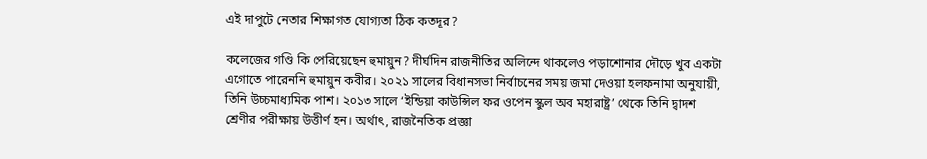এই দাপুটে নেতার শিক্ষাগত যোগ্যতা ঠিক কতদূর?

কলেজের গণ্ডি কি পেরিয়েছেন হুমায়ুন? দীর্ঘদিন রাজনীতির অলিন্দে থাকলেও পড়াশোনার দৌড়ে খুব একটা এগোতে পারেননি হুমায়ুন কবীর। ২০২১ সালের বিধানসভা নির্বাচনের সময় জমা দেওয়া হলফনামা অনুযায়ী, তিনি উচ্চমাধ্যমিক পাশ। ২০১৩ সালে ‘ইন্ডিয়া কাউন্সিল ফর ওপেন স্কুল অব মহারাষ্ট্র’ থেকে তিনি দ্বাদশ শ্রেণীর পরীক্ষায় উত্তীর্ণ হন। অর্থাৎ, রাজনৈতিক প্রজ্ঞা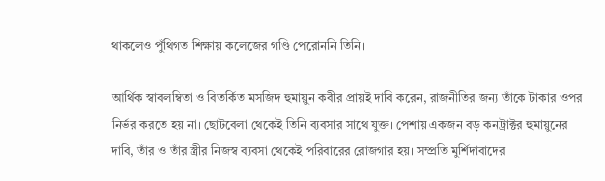থাকলেও পুঁথিগত শিক্ষায় কলেজের গণ্ডি পেরোননি তিনি।

আর্থিক স্বাবলম্বিতা ও বিতর্কিত মসজিদ হুমায়ুন কবীর প্রায়ই দাবি করেন, রাজনীতির জন্য তাঁকে টাকার ওপর নির্ভর করতে হয় না। ছোটবেলা থেকেই তিনি ব্যবসার সাথে যুক্ত। পেশায় একজন বড় কনট্রাক্টর হুমায়ুনের দাবি, তাঁর ও তাঁর স্ত্রীর নিজস্ব ব্যবসা থেকেই পরিবারের রোজগার হয়। সম্প্রতি মুর্শিদাবাদের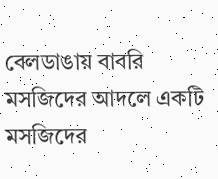বেলডাঙায় বাবরি মসজিদের আদলে একটি মসজিদের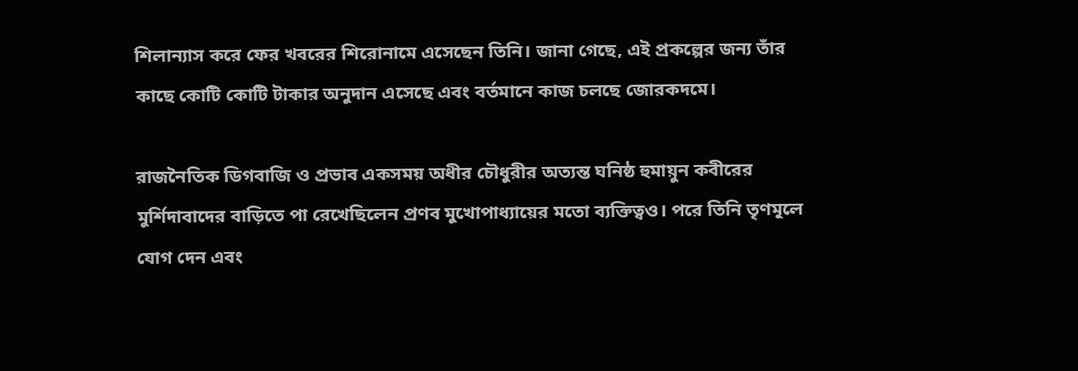শিলান্যাস করে ফের খবরের শিরোনামে এসেছেন তিনি। জানা গেছে, এই প্রকল্পের জন্য তাঁর কাছে কোটি কোটি টাকার অনুদান এসেছে এবং বর্তমানে কাজ চলছে জোরকদমে।

রাজনৈতিক ডিগবাজি ও প্রভাব একসময় অধীর চৌধুরীর অত্যন্ত ঘনিষ্ঠ হুমায়ুন কবীরের মুর্শিদাবাদের বাড়িতে পা রেখেছিলেন প্রণব মুখোপাধ্যায়ের মতো ব্যক্তিত্বও। পরে তিনি তৃণমূলে যোগ দেন এবং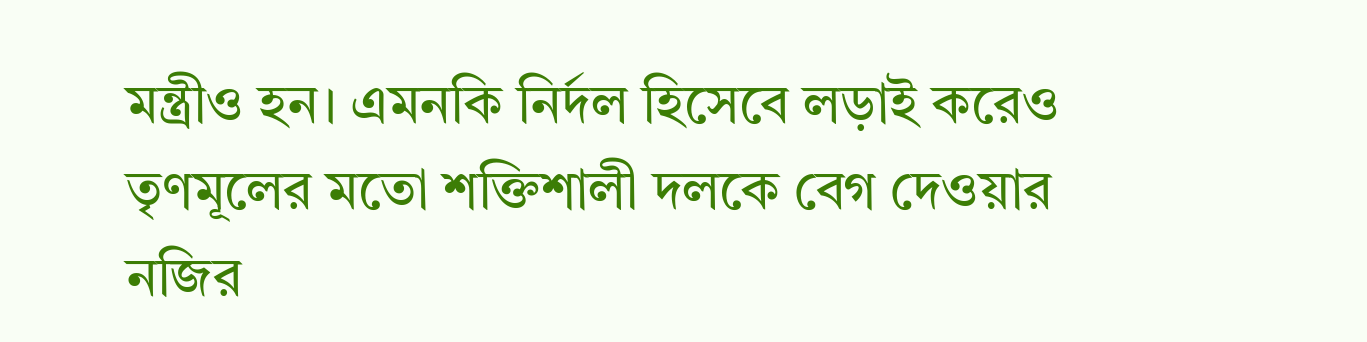মন্ত্রীও হন। এমনকি নির্দল হিসেবে লড়াই করেও তৃণমূলের মতো শক্তিশালী দলকে বেগ দেওয়ার নজির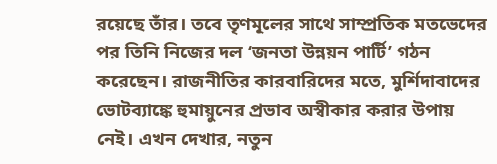রয়েছে তাঁর। তবে তৃণমূলের সাথে সাম্প্রতিক মতভেদের পর তিনি নিজের দল ‘জনতা উন্নয়ন পার্টি’ গঠন করেছেন। রাজনীতির কারবারিদের মতে, মুর্শিদাবাদের ভোটব্যাঙ্কে হুমায়ুনের প্রভাব অস্বীকার করার উপায় নেই। এখন দেখার, নতুন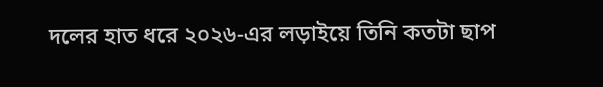দলের হাত ধরে ২০২৬-এর লড়াইয়ে তিনি কতটা ছাপ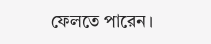ফেলতে পারেন।